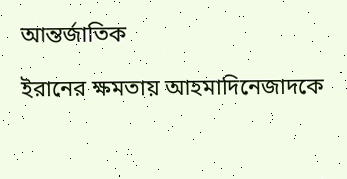আন্তর্জাতিক

ইরানের ক্ষমতায় আহমাদিনেজাদকে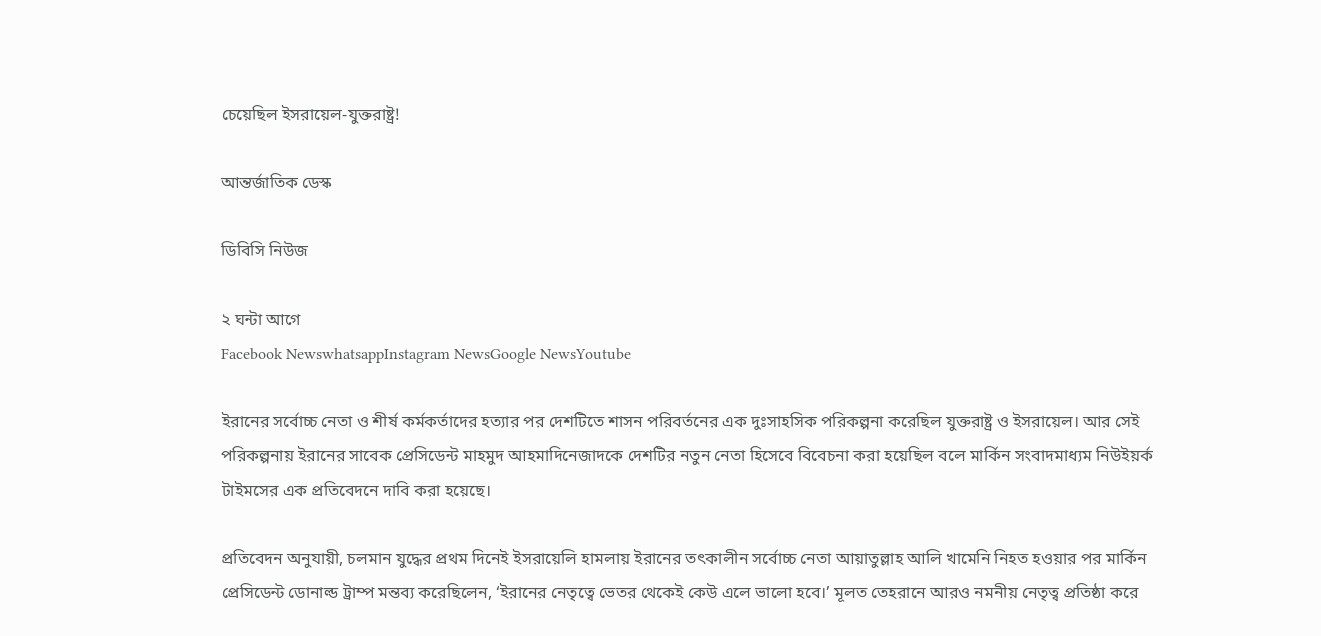চেয়েছিল ইসরায়েল-যুক্তরাষ্ট্র!

আন্তর্জাতিক ডেস্ক

ডিবিসি নিউজ

২ ঘন্টা আগে
Facebook NewswhatsappInstagram NewsGoogle NewsYoutube

ইরানের সর্বোচ্চ নেতা ও শীর্ষ কর্মকর্তাদের হত্যার পর দেশটিতে শাসন পরিবর্তনের এক দুঃসাহসিক পরিকল্পনা করেছিল যুক্তরাষ্ট্র ও ইসরায়েল। আর সেই পরিকল্পনায় ইরানের সাবেক প্রেসিডেন্ট মাহমুদ আহমাদিনেজাদকে দেশটির নতুন নেতা হিসেবে বিবেচনা করা হয়েছিল বলে মার্কিন সংবাদমাধ্যম নিউইয়র্ক টাইমসের এক প্রতিবেদনে দাবি করা হয়েছে।

প্রতিবেদন অনুযায়ী, চলমান যুদ্ধের প্রথম দিনেই ইসরায়েলি হামলায় ইরানের তৎকালীন সর্বোচ্চ নেতা আয়াতুল্লাহ আলি খামেনি নিহত হওয়ার পর মার্কিন প্রেসিডেন্ট ডোনাল্ড ট্রাম্প মন্তব্য করেছিলেন, ‘ইরানের নেতৃত্বে ভেতর থেকেই কেউ এলে ভালো হবে।’ মূলত তেহরানে আরও নমনীয় নেতৃত্ব প্রতিষ্ঠা করে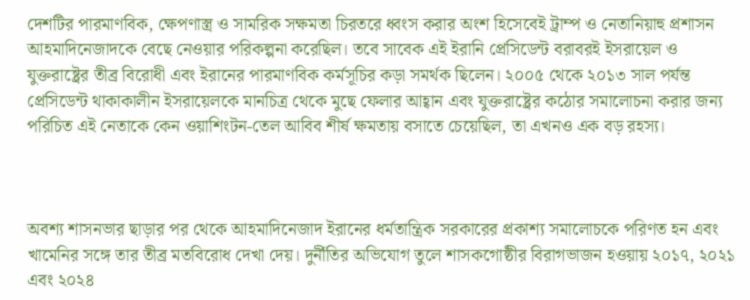দেশটির পারমাণবিক, ক্ষেপণাস্ত্র ও সামরিক সক্ষমতা চিরতরে ধ্বংস করার অংশ হিসেবেই ট্রাম্প ও নেতানিয়াহু প্রশাসন আহমাদিনেজাদকে বেছে নেওয়ার পরিকল্পনা করেছিল। তবে সাবেক এই ইরানি প্রেসিডেন্ট বরাবরই ইসরায়েল ও যুক্তরাষ্ট্রের তীব্র বিরোধী এবং ইরানের পারমাণবিক কর্মসূচির কড়া সমর্থক ছিলেন। ২০০৫ থেকে ২০১৩ সাল পর্যন্ত প্রেসিডেন্ট থাকাকালীন ইসরায়েলকে মানচিত্র থেকে মুছে ফেলার আহ্বান এবং যুক্তরাষ্ট্রের কঠোর সমালোচনা করার জন্য পরিচিত এই নেতাকে কেন ওয়াশিংটন-তেল আবিব শীর্ষ ক্ষমতায় বসাতে চেয়েছিল, তা এখনও এক বড় রহস্য।



অবশ্য শাসনভার ছাড়ার পর থেকে আহমাদিনেজাদ ইরানের ধর্মতান্ত্রিক সরকারের প্রকাশ্য সমালোচকে পরিণত হন এবং খামেনির সঙ্গে তার তীব্র মতবিরোধ দেখা দেয়। দুর্নীতির অভিযোগ তুলে শাসকগোষ্ঠীর বিরাগভাজন হওয়ায় ২০১৭, ২০২১ এবং ২০২৪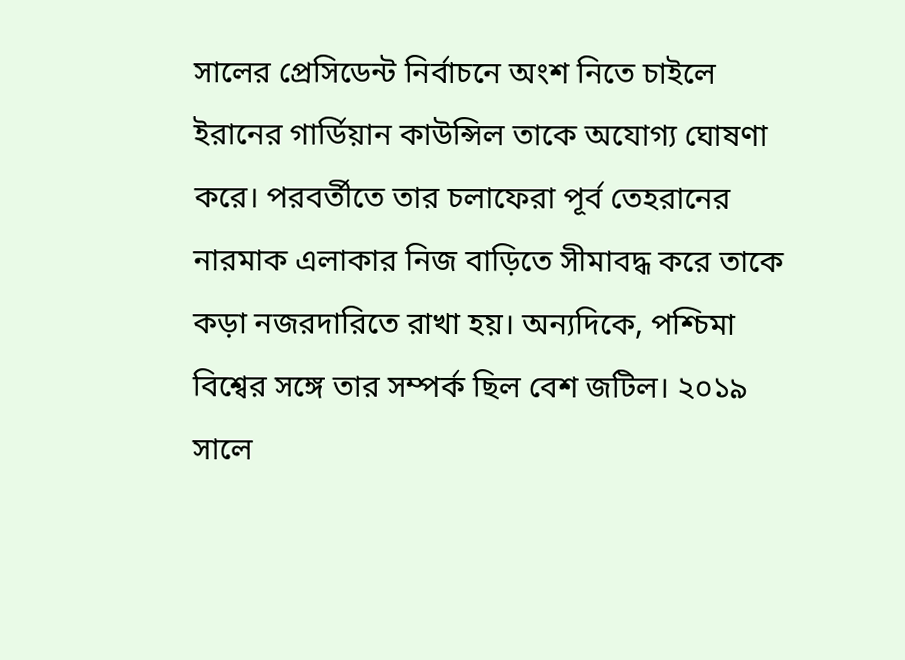সালের প্রেসিডেন্ট নির্বাচনে অংশ নিতে চাইলে ইরানের গার্ডিয়ান কাউন্সিল তাকে অযোগ্য ঘোষণা করে। পরবর্তীতে তার চলাফেরা পূর্ব তেহরানের নারমাক এলাকার নিজ বাড়িতে সীমাবদ্ধ করে তাকে কড়া নজরদারিতে রাখা হয়। অন্যদিকে, পশ্চিমা বিশ্বের সঙ্গে তার সম্পর্ক ছিল বেশ জটিল। ২০১৯ সালে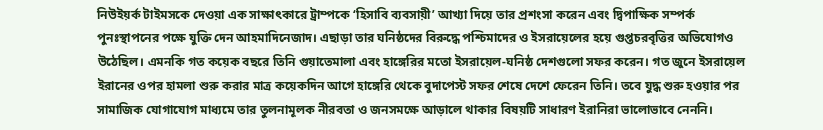নিউইয়র্ক টাইমসকে দেওয়া এক সাক্ষাৎকারে ট্রাম্পকে ‘হিসাবি ব্যবসায়ী’ আখ্যা দিয়ে তার প্রশংসা করেন এবং দ্বিপাক্ষিক সম্পর্ক পুনঃস্থাপনের পক্ষে যুক্তি দেন আহমাদিনেজাদ। এছাড়া তার ঘনিষ্ঠদের বিরুদ্ধে পশ্চিমাদের ও ইসরায়েলের হয়ে গুপ্তচরবৃত্তির অভিযোগও উঠেছিল। এমনকি গত কয়েক বছরে তিনি গুয়াতেমালা এবং হাঙ্গেরির মতো ইসরায়েল-ঘনিষ্ঠ দেশগুলো সফর করেন। গত জুনে ইসরায়েল ইরানের ওপর হামলা শুরু করার মাত্র কয়েকদিন আগে হাঙ্গেরি থেকে বুদাপেস্ট সফর শেষে দেশে ফেরেন তিনি। তবে যুদ্ধ শুরু হওয়ার পর সামাজিক যোগাযোগ মাধ্যমে তার তুলনামূলক নীরবতা ও জনসমক্ষে আড়ালে থাকার বিষয়টি সাধারণ ইরানিরা ভালোভাবে নেননি।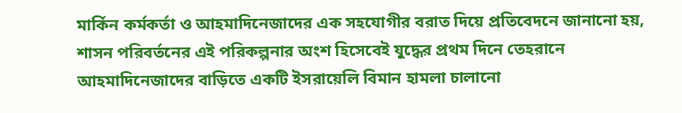মার্কিন কর্মকর্তা ও আহমাদিনেজাদের এক সহযোগীর বরাত দিয়ে প্রতিবেদনে জানানো হয়, শাসন পরিবর্তনের এই পরিকল্পনার অংশ হিসেবেই যুদ্ধের প্রথম দিনে তেহরানে আহমাদিনেজাদের বাড়িতে একটি ইসরায়েলি বিমান হামলা চালানো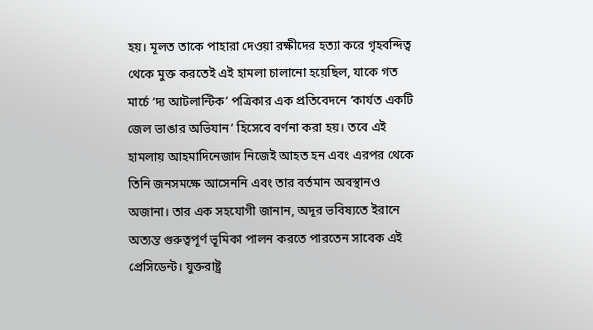হয়। মূলত তাকে পাহারা দেওয়া রক্ষীদের হত্যা করে গৃহবন্দিত্ব থেকে মুক্ত করতেই এই হামলা চালানো হয়েছিল, যাকে গত মার্চে ‘দ্য আটলান্টিক’ পত্রিকার এক প্রতিবেদনে ‘কার্যত একটি জেল ভাঙার অভিযান’ হিসেবে বর্ণনা করা হয়। তবে এই হামলায় আহমাদিনেজাদ নিজেই আহত হন এবং এরপর থেকে তিনি জনসমক্ষে আসেননি এবং তার বর্তমান অবস্থানও অজানা। তার এক সহযোগী জানান, অদূর ভবিষ্যতে ইরানে অত্যন্ত গুরুত্বপূর্ণ ভূমিকা পালন করতে পারতেন সাবেক এই প্রেসিডেন্ট। যুক্তরাষ্ট্র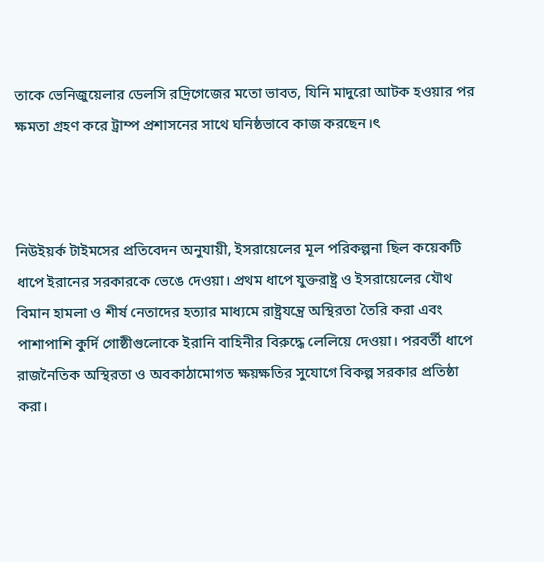তাকে ভেনিজুয়েলার ডেলসি রদ্রিগেজের মতো ভাবত, যিনি মাদুরো আটক হওয়ার পর ক্ষমতা গ্রহণ করে ট্রাম্প প্রশাসনের সাথে ঘনিষ্ঠভাবে কাজ করছেন।ৎ



নিউইয়র্ক টাইমসের প্রতিবেদন অনুযায়ী, ইসরায়েলের মূল পরিকল্পনা ছিল কয়েকটি ধাপে ইরানের সরকারকে ভেঙে দেওয়া। প্রথম ধাপে যুক্তরাষ্ট্র ও ইসরায়েলের যৌথ বিমান হামলা ও শীর্ষ নেতাদের হত্যার মাধ্যমে রাষ্ট্রযন্ত্রে অস্থিরতা তৈরি করা এবং পাশাপাশি কুর্দি গোষ্ঠীগুলোকে ইরানি বাহিনীর বিরুদ্ধে লেলিয়ে দেওয়া। পরবর্তী ধাপে রাজনৈতিক অস্থিরতা ও অবকাঠামোগত ক্ষয়ক্ষতির সুযোগে বিকল্প সরকার প্রতিষ্ঠা করা।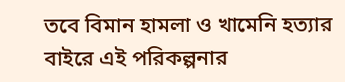তবে বিমান হামলা ও খামেনি হত্যার বাইরে এই পরিকল্পনার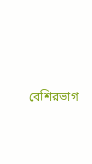বেশিরভাগ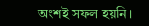অংশই সফল হয়নি।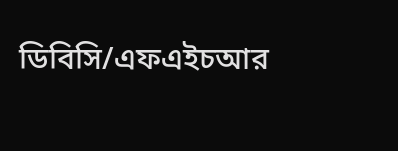ডিবিসি/এফএইচআর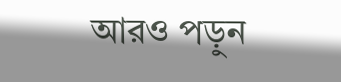আরও পড়ুন